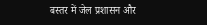बस्तर में जेल प्रशासन और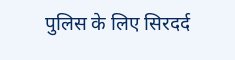पुलिस के लिए सिरदर्द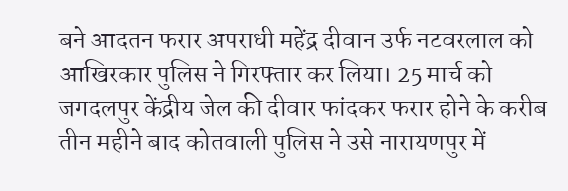बने आदतन फरार अपराधी महेंद्र दीवान उर्फ नटवरलाल को आखिरकार पुलिस ने गिरफ्तार कर लिया। 25 मार्च को जगदलपुर केंद्रीय जेल की दीवार फांदकर फरार होने के करीब तीन महीने बाद कोतवाली पुलिस ने उसे नारायणपुर में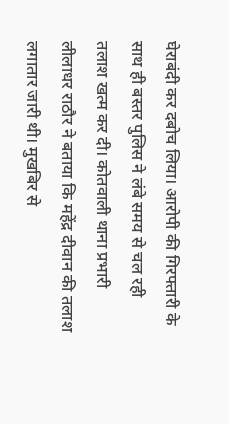घेराबंदी कर दबोच लिया। आरोपी की गिरफ्तारी के साथ ही बस्तर पुलिस ने लंबे समय से चल रही तलाश खत्म कर दी। कोतवाली थाना प्रभारी लीलाधर राठौर ने बताया कि महेंद्र दीवान की तलाश लगातार जारी थी। मुखबिर से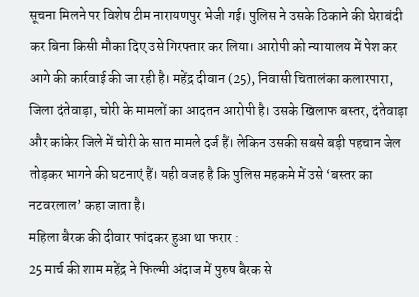सूचना मिलने पर विशेष टीम नारायणपुर भेजी गई। पुलिस ने उसके ठिकाने की घेराबंदी कर बिना किसी मौका दिए उसे गिरफ्तार कर लिया। आरोपी को न्यायालय में पेश कर आगे की कार्रवाई की जा रही है। महेंद्र दीवान (25), निवासी चितालंका कलारपारा, जिला दंतेवाड़ा, चोरी के मामलों का आदतन आरोपी है। उसके खिलाफ बस्तर, दंतेवाड़ा और कांकेर जिले में चोरी के सात मामले दर्ज हैं। लेकिन उसकी सबसे बड़ी पहचान जेल तोड़कर भागने की घटनाएं हैं। यही वजह है कि पुलिस महकमे में उसे ‘बस्तर का नटवरलाल’ कहा जाता है।
महिला बैरक की दीवार फांदकर हुआ था फरार :
25 मार्च की शाम महेंद्र ने फिल्मी अंदाज में पुरुष बैरक से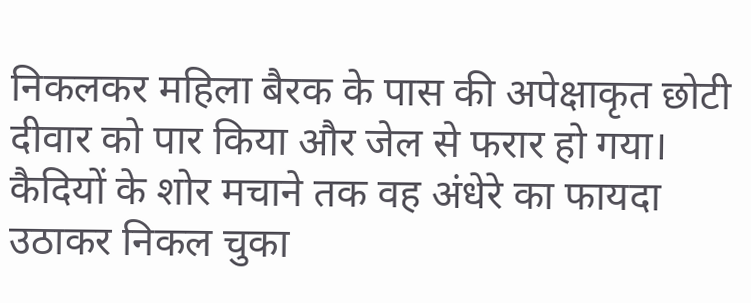निकलकर महिला बैरक के पास की अपेक्षाकृत छोटी दीवार को पार किया और जेल से फरार हो गया। कैदियों के शोर मचाने तक वह अंधेरे का फायदा उठाकर निकल चुका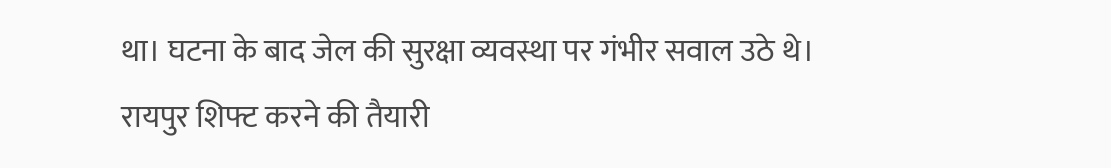था। घटना के बाद जेल की सुरक्षा व्यवस्था पर गंभीर सवाल उठे थे।
रायपुर शिफ्ट करने की तैयारी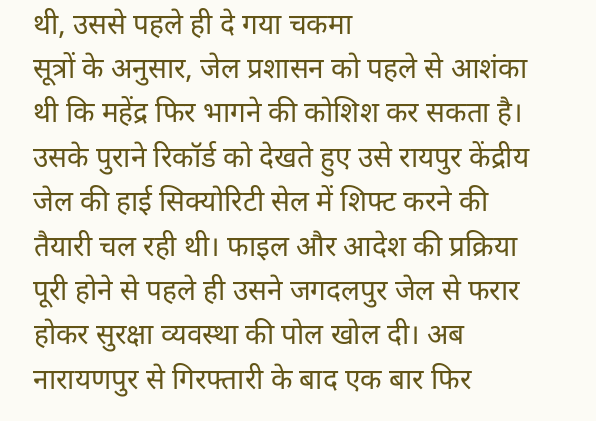थी, उससे पहले ही दे गया चकमा
सूत्रों के अनुसार, जेल प्रशासन को पहले से आशंका थी कि महेंद्र फिर भागने की कोशिश कर सकता है। उसके पुराने रिकॉर्ड को देखते हुए उसे रायपुर केंद्रीय जेल की हाई सिक्योरिटी सेल में शिफ्ट करने की तैयारी चल रही थी। फाइल और आदेश की प्रक्रिया पूरी होने से पहले ही उसने जगदलपुर जेल से फरार होकर सुरक्षा व्यवस्था की पोल खोल दी। अब नारायणपुर से गिरफ्तारी के बाद एक बार फिर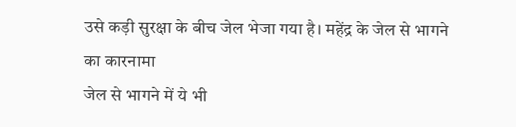उसे कड़ी सुरक्षा के बीच जेल भेजा गया है। महेंद्र के जेल से भागने का कारनामा
जेल से भागने में ये भी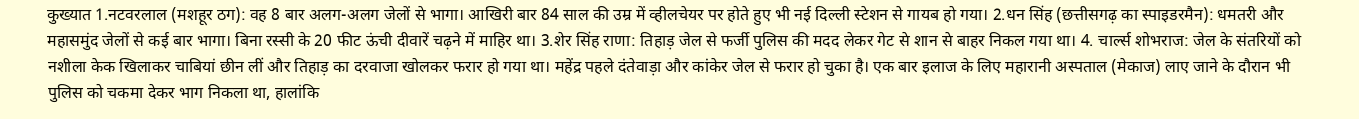कुख्यात 1.नटवरलाल (मशहूर ठग): वह 8 बार अलग-अलग जेलों से भागा। आखिरी बार 84 साल की उम्र में व्हीलचेयर पर होते हुए भी नई दिल्ली स्टेशन से गायब हो गया। 2.धन सिंह (छत्तीसगढ़ का स्पाइडरमैन): धमतरी और महासमुंद जेलों से कई बार भागा। बिना रस्सी के 20 फीट ऊंची दीवारें चढ़ने में माहिर था। 3.शेर सिंह राणा: तिहाड़ जेल से फर्जी पुलिस की मदद लेकर गेट से शान से बाहर निकल गया था। 4. चार्ल्स शोभराज: जेल के संतरियों को नशीला केक खिलाकर चाबियां छीन लीं और तिहाड़ का दरवाजा खोलकर फरार हो गया था। महेंद्र पहले दंतेवाड़ा और कांकेर जेल से फरार हो चुका है। एक बार इलाज के लिए महारानी अस्पताल (मेकाज) लाए जाने के दौरान भी पुलिस को चकमा देकर भाग निकला था, हालांकि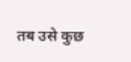तब उसे कुछ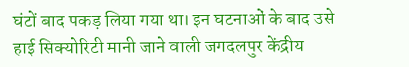घंटों बाद पकड़ लिया गया था। इन घटनाओं के बाद उसे हाई सिक्योरिटी मानी जाने वाली जगदलपुर केंद्रीय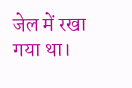जेल में रखा गया था।